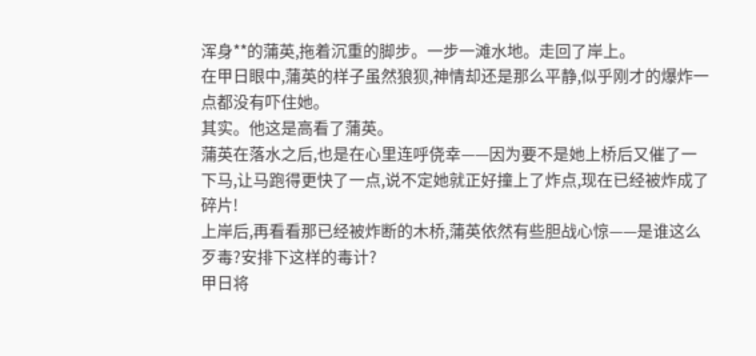浑身**的蒲英,拖着沉重的脚步。一步一滩水地。走回了岸上。
在甲日眼中,蒲英的样子虽然狼狈,神情却还是那么平静,似乎刚才的爆炸一点都没有吓住她。
其实。他这是高看了蒲英。
蒲英在落水之后,也是在心里连呼侥幸——因为要不是她上桥后又催了一下马,让马跑得更快了一点,说不定她就正好撞上了炸点,现在已经被炸成了碎片!
上岸后,再看看那已经被炸断的木桥,蒲英依然有些胆战心惊——是谁这么歹毒?安排下这样的毒计?
甲日将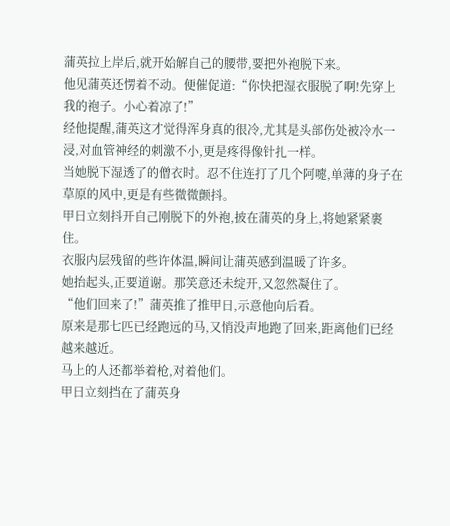蒲英拉上岸后,就开始解自己的腰带,要把外袍脱下来。
他见蒲英还愣着不动。便催促道:“你快把湿衣服脱了啊!先穿上我的袍子。小心着凉了!”
经他提醒,蒲英这才觉得浑身真的很冷,尤其是头部伤处被冷水一浸,对血管神经的刺激不小,更是疼得像针扎一样。
当她脱下湿透了的僧衣时。忍不住连打了几个阿嚏,单薄的身子在草原的风中,更是有些微微颤抖。
甲日立刻抖开自己刚脱下的外袍,披在蒲英的身上,将她紧紧裹住。
衣服内层残留的些许体温,瞬间让蒲英感到温暖了许多。
她抬起头,正要道谢。那笑意还未绽开,又忽然凝住了。
“他们回来了!”蒲英推了推甲日,示意他向后看。
原来是那七匹已经跑远的马,又悄没声地跑了回来,距离他们已经越来越近。
马上的人还都举着枪,对着他们。
甲日立刻挡在了蒲英身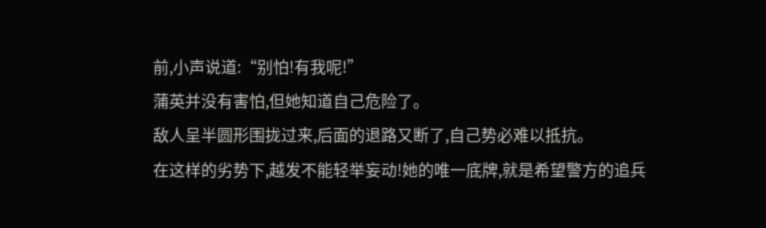前,小声说道:“别怕!有我呢!”
蒲英并没有害怕,但她知道自己危险了。
敌人呈半圆形围拢过来,后面的退路又断了,自己势必难以抵抗。
在这样的劣势下,越发不能轻举妄动!她的唯一底牌,就是希望警方的追兵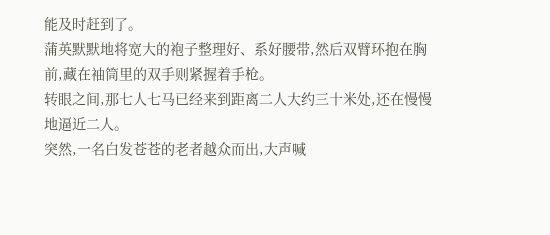能及时赶到了。
蒲英默默地将宽大的袍子整理好、系好腰带,然后双臂环抱在胸前,藏在袖筒里的双手则紧握着手枪。
转眼之间,那七人七马已经来到距离二人大约三十米处,还在慢慢地逼近二人。
突然,一名白发苍苍的老者越众而出,大声喊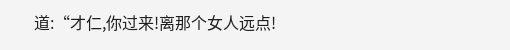道:“才仁,你过来!离那个女人远点!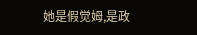她是假觉姆,是政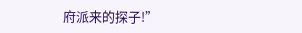府派来的探子!”